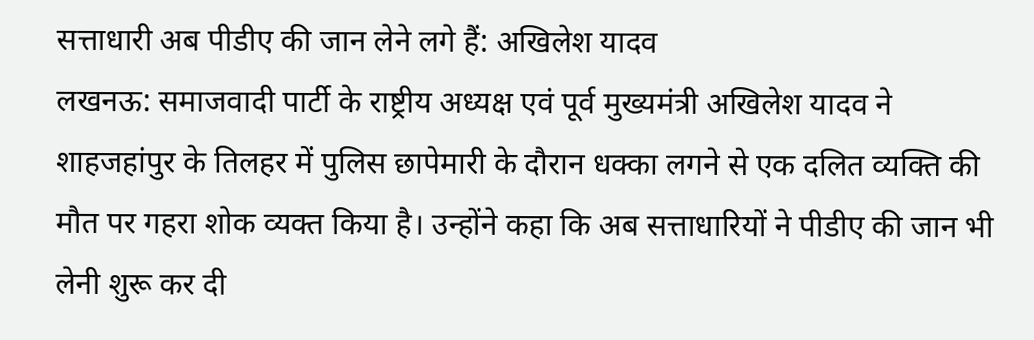सत्ताधारी अब पीडीए की जान लेने लगे हैं: अखिलेश यादव
लखनऊ: समाजवादी पार्टी के राष्ट्रीय अध्यक्ष एवं पूर्व मुख्यमंत्री अखिलेश यादव ने शाहजहांपुर के तिलहर में पुलिस छापेमारी के दौरान धक्का लगने से एक दलित व्यक्ति की मौत पर गहरा शोक व्यक्त किया है। उन्होंने कहा कि अब सत्ताधारियों ने पीडीए की जान भी लेनी शुरू कर दी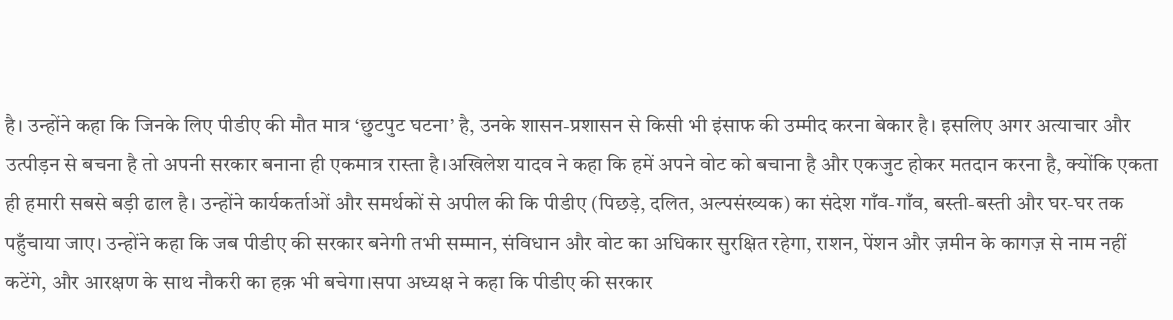है। उन्होंने कहा कि जिनके लिए पीडीए की मौत मात्र ‘छुटपुट घटना’ है, उनके शासन-प्रशासन से किसी भी इंसाफ की उम्मीद करना बेकार है। इसलिए अगर अत्याचार और उत्पीड़न से बचना है तो अपनी सरकार बनाना ही एकमात्र रास्ता है।अखिलेश यादव ने कहा कि हमें अपने वोट को बचाना है और एकजुट होकर मतदान करना है, क्योंकि एकता ही हमारी सबसे बड़ी ढाल है। उन्होंने कार्यकर्ताओं और समर्थकों से अपील की कि पीडीए (पिछड़े, दलित, अल्पसंख्यक) का संदेश गाँव-गाँव, बस्ती-बस्ती और घर-घर तक पहुँचाया जाए। उन्होंने कहा कि जब पीडीए की सरकार बनेगी तभी सम्मान, संविधान और वोट का अधिकार सुरक्षित रहेगा, राशन, पेंशन और ज़मीन के कागज़ से नाम नहीं कटेंगे, और आरक्षण के साथ नौकरी का हक़ भी बचेगा।सपा अध्यक्ष ने कहा कि पीडीए की सरकार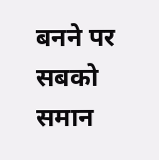बनने पर सबको समान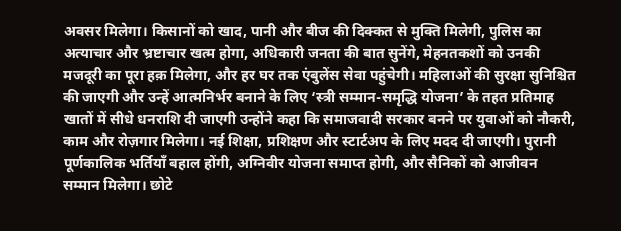अवसर मिलेगा। किसानों को खाद, पानी और बीज की दिक्कत से मुक्ति मिलेगी, पुलिस का अत्याचार और भ्रष्टाचार खत्म होगा, अधिकारी जनता की बात सुनेंगे, मेहनतकशों को उनकी मजदूरी का पूरा हक़ मिलेगा, और हर घर तक एंबुलेंस सेवा पहुंचेगी। महिलाओं की सुरक्षा सुनिश्चित की जाएगी और उन्हें आत्मनिर्भर बनाने के लिए ‘स्त्री सम्मान-समृद्धि योजना’ के तहत प्रतिमाह खातों में सीधे धनराशि दी जाएगी उन्होंने कहा कि समाजवादी सरकार बनने पर युवाओं को नौकरी, काम और रोज़गार मिलेगा। नई शिक्षा, प्रशिक्षण और स्टार्टअप के लिए मदद दी जाएगी। पुरानी पूर्णकालिक भर्तियाँ बहाल होंगी, अग्निवीर योजना समाप्त होगी, और सैनिकों को आजीवन सम्मान मिलेगा। छोटे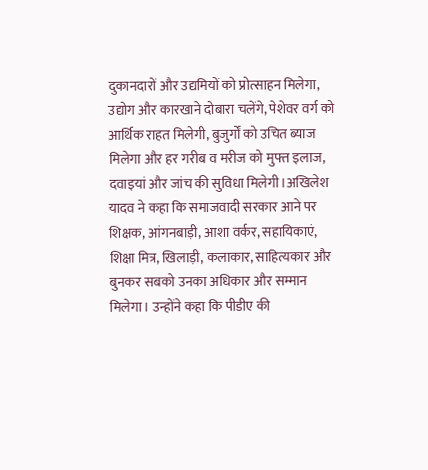दुकानदारों और उद्यमियों को प्रोत्साहन मिलेगा, उद्योग और कारखाने दोबारा चलेंगे, पेशेवर वर्ग को आर्थिक राहत मिलेगी, बुजुर्गों को उचित ब्याज मिलेगा और हर गरीब व मरीज को मुफ्त इलाज, दवाइयां और जांच की सुविधा मिलेगी।अखिलेश यादव ने कहा कि समाजवादी सरकार आने पर शिक्षक, आंगनबाड़ी, आशा वर्कर, सहायिकाएं, शिक्षा मित्र, खिलाड़ी, कलाकार, साहित्यकार और बुनकर सबको उनका अधिकार और सम्मान मिलेगा। उन्होंने कहा कि पीडीए की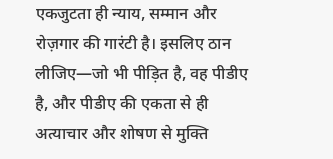एकजुटता ही न्याय, सम्मान और रोज़गार की गारंटी है। इसलिए ठान लीजिए—जो भी पीड़ित है, वह पीडीए है, और पीडीए की एकता से ही अत्याचार और शोषण से मुक्ति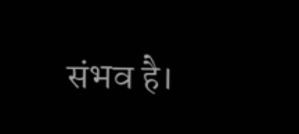संभव है।